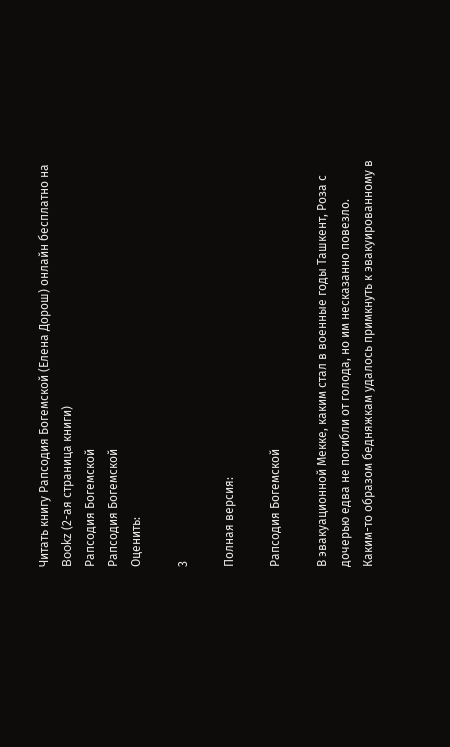Читать книгу Рапсодия Богемской (Елена Дорош) онлайн бесплатно на Bookz (2-ая страница книги)
Рапсодия Богемской
Рапсодия Богемской
Оценить:

3

Полная версия:

Рапсодия Богемской

В эвакуационной Мекке, каким стал в военные годы Ташкент, Роза с дочерью едва не погибли от голода, но им несказанно повезло. Каким-то образом бедняжкам удалось примкнуть к эвакуированному в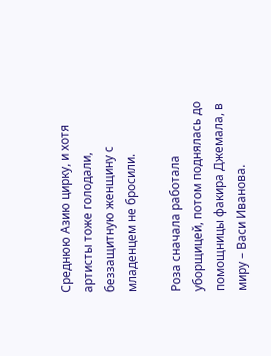Среднюю Азию цирку, и хотя артисты тоже голодали, беззащитную женщину с младенцем не бросили.

Роза сначала работала уборщицей, потом поднялась до помощницы факира Джемала, в миру – Васи Иванова.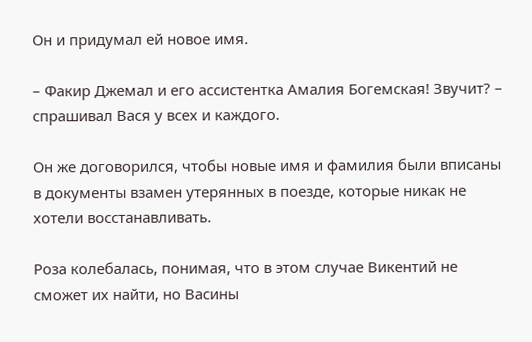Он и придумал ей новое имя.

– Факир Джемал и его ассистентка Амалия Богемская! Звучит? – спрашивал Вася у всех и каждого.

Он же договорился, чтобы новые имя и фамилия были вписаны в документы взамен утерянных в поезде, которые никак не хотели восстанавливать.

Роза колебалась, понимая, что в этом случае Викентий не сможет их найти, но Васины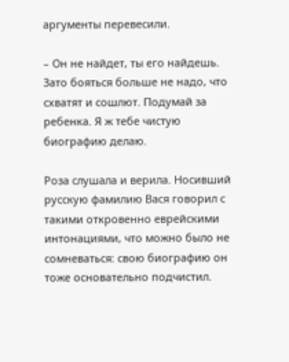аргументы перевесили.

– Он не найдет, ты его найдешь. Зато бояться больше не надо, что схватят и сошлют. Подумай за ребенка. Я ж тебе чистую биографию делаю.

Роза слушала и верила. Носивший русскую фамилию Вася говорил с такими откровенно еврейскими интонациями, что можно было не сомневаться: свою биографию он тоже основательно подчистил.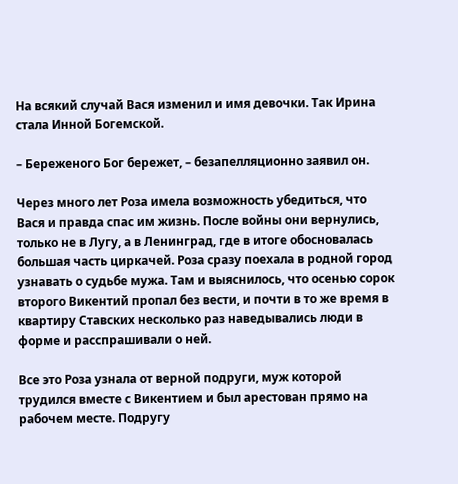На всякий случай Вася изменил и имя девочки. Так Ирина стала Инной Богемской.

– Береженого Бог бережет, – безапелляционно заявил он.

Через много лет Роза имела возможность убедиться, что Вася и правда спас им жизнь. После войны они вернулись, только не в Лугу, а в Ленинград, где в итоге обосновалась большая часть циркачей. Роза сразу поехала в родной город узнавать о судьбе мужа. Там и выяснилось, что осенью сорок второго Викентий пропал без вести, и почти в то же время в квартиру Ставских несколько раз наведывались люди в форме и расспрашивали о ней.

Все это Роза узнала от верной подруги, муж которой трудился вместе с Викентием и был арестован прямо на рабочем месте. Подругу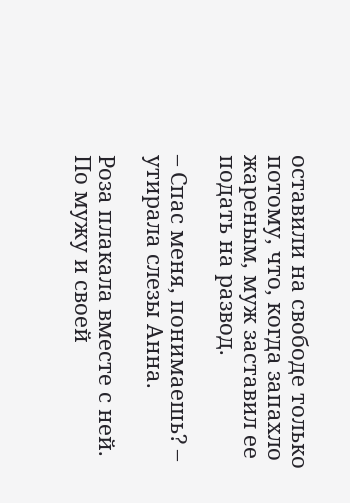оставили на свободе только потому, что, когда запахло жареным, муж заставил ее подать на развод.

– Спас меня, понимаешь? – утирала слезы Анна.

Роза плакала вместе с ней. По мужу и своей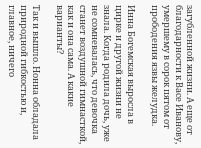загубленной жизни. А еще от благодарности к Васе Иванову, умершему в сорок пятом от прободения язвы желудка.

Инна Богемская выросла в цирке и другой жизни не знала. Когда родила дочь, уже не сомневалась, что девочка станет воздушной гимнасткой, как и она сама. А какие варианты?

Так и вышло. Нонна обладала природной гибкостью и, главное, ничего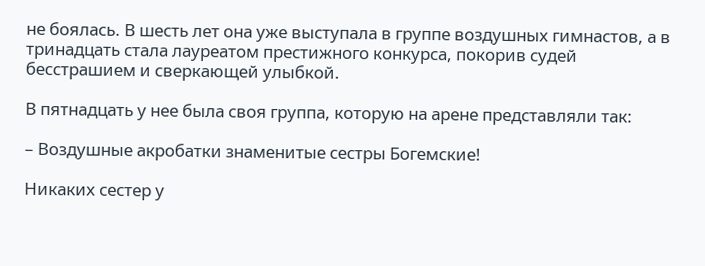не боялась. В шесть лет она уже выступала в группе воздушных гимнастов, а в тринадцать стала лауреатом престижного конкурса, покорив судей бесстрашием и сверкающей улыбкой.

В пятнадцать у нее была своя группа, которую на арене представляли так:

– Воздушные акробатки знаменитые сестры Богемские!

Никаких сестер у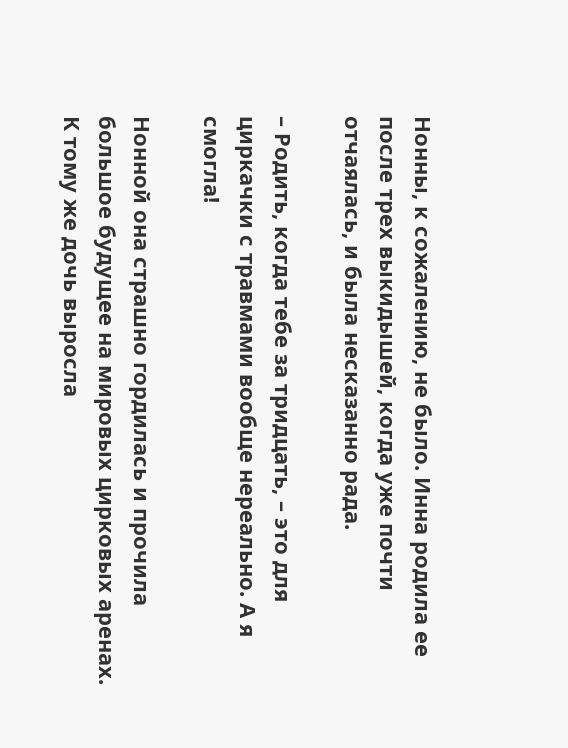Нонны, к сожалению, не было. Инна родила ее после трех выкидышей, когда уже почти отчаялась, и была несказанно рада.

– Родить, когда тебе за тридцать, – это для циркачки с травмами вообще нереально. А я смогла!

Нонной она страшно гордилась и прочила большое будущее на мировых цирковых аренах. К тому же дочь выросла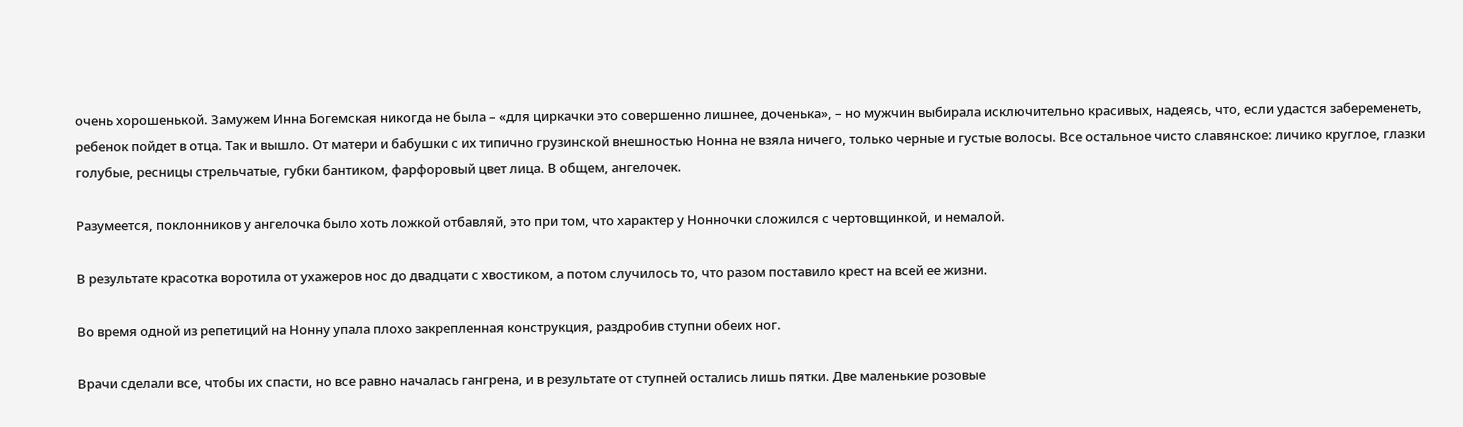очень хорошенькой. Замужем Инна Богемская никогда не была – «для циркачки это совершенно лишнее, доченька», – но мужчин выбирала исключительно красивых, надеясь, что, если удастся забеременеть, ребенок пойдет в отца. Так и вышло. От матери и бабушки с их типично грузинской внешностью Нонна не взяла ничего, только черные и густые волосы. Все остальное чисто славянское: личико круглое, глазки голубые, ресницы стрельчатые, губки бантиком, фарфоровый цвет лица. В общем, ангелочек.

Разумеется, поклонников у ангелочка было хоть ложкой отбавляй, это при том, что характер у Нонночки сложился с чертовщинкой, и немалой.

В результате красотка воротила от ухажеров нос до двадцати с хвостиком, а потом случилось то, что разом поставило крест на всей ее жизни.

Во время одной из репетиций на Нонну упала плохо закрепленная конструкция, раздробив ступни обеих ног.

Врачи сделали все, чтобы их спасти, но все равно началась гангрена, и в результате от ступней остались лишь пятки. Две маленькие розовые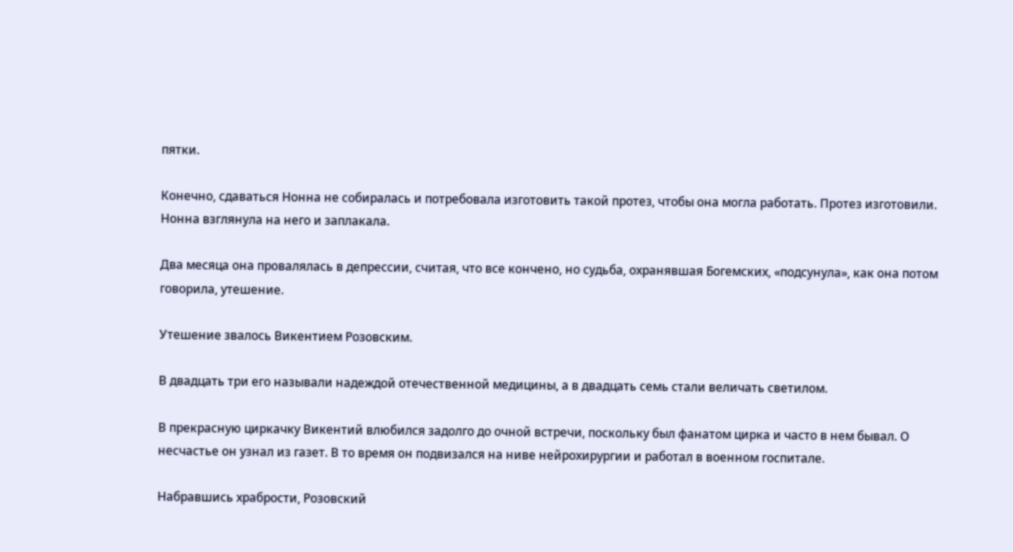пятки.

Конечно, сдаваться Нонна не собиралась и потребовала изготовить такой протез, чтобы она могла работать. Протез изготовили. Нонна взглянула на него и заплакала.

Два месяца она провалялась в депрессии, считая, что все кончено, но судьба, охранявшая Богемских, «подсунула», как она потом говорила, утешение.

Утешение звалось Викентием Розовским.

В двадцать три его называли надеждой отечественной медицины, а в двадцать семь стали величать светилом.

В прекрасную циркачку Викентий влюбился задолго до очной встречи, поскольку был фанатом цирка и часто в нем бывал. О несчастье он узнал из газет. В то время он подвизался на ниве нейрохирургии и работал в военном госпитале.

Набравшись храбрости, Розовский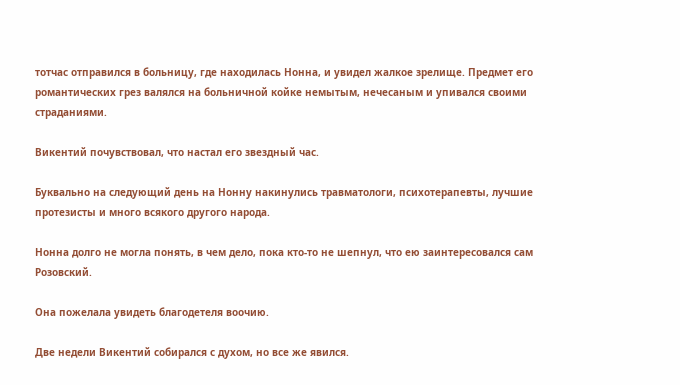тотчас отправился в больницу, где находилась Нонна, и увидел жалкое зрелище. Предмет его романтических грез валялся на больничной койке немытым, нечесаным и упивался своими страданиями.

Викентий почувствовал, что настал его звездный час.

Буквально на следующий день на Нонну накинулись травматологи, психотерапевты, лучшие протезисты и много всякого другого народа.

Нонна долго не могла понять, в чем дело, пока кто-то не шепнул, что ею заинтересовался сам Розовский.

Она пожелала увидеть благодетеля воочию.

Две недели Викентий собирался с духом, но все же явился.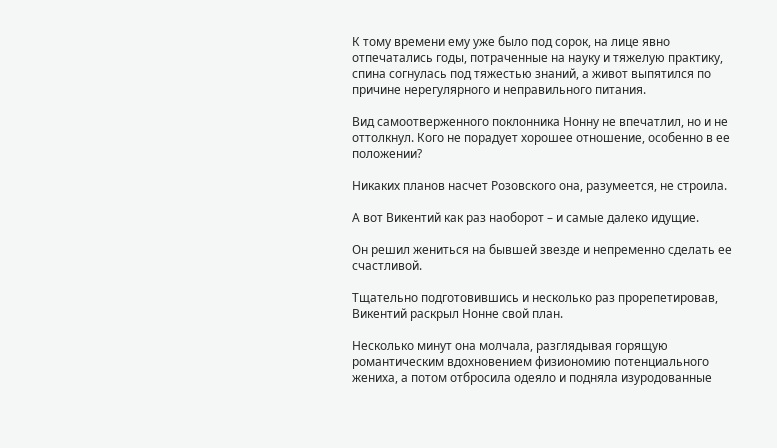К тому времени ему уже было под сорок, на лице явно отпечатались годы, потраченные на науку и тяжелую практику, спина согнулась под тяжестью знаний, а живот выпятился по причине нерегулярного и неправильного питания.

Вид самоотверженного поклонника Нонну не впечатлил, но и не оттолкнул. Кого не порадует хорошее отношение, особенно в ее положении?

Никаких планов насчет Розовского она, разумеется, не строила.

А вот Викентий как раз наоборот – и самые далеко идущие.

Он решил жениться на бывшей звезде и непременно сделать ее счастливой.

Тщательно подготовившись и несколько раз прорепетировав, Викентий раскрыл Нонне свой план.

Несколько минут она молчала, разглядывая горящую романтическим вдохновением физиономию потенциального жениха, а потом отбросила одеяло и подняла изуродованные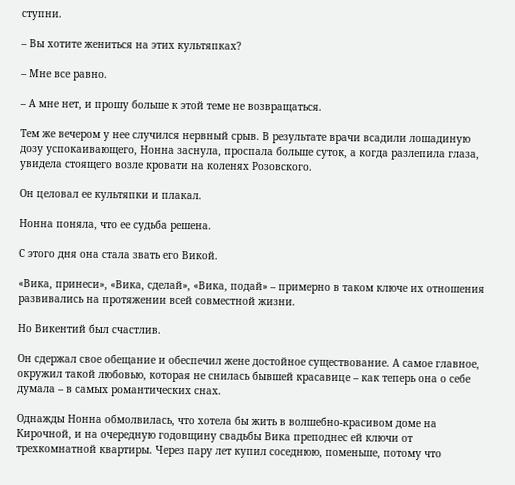ступни.

– Вы хотите жениться на этих культяпках?

– Мне все равно.

– А мне нет, и прошу больше к этой теме не возвращаться.

Тем же вечером у нее случился нервный срыв. В результате врачи всадили лошадиную дозу успокаивающего, Нонна заснула, проспала больше суток, а когда разлепила глаза, увидела стоящего возле кровати на коленях Розовского.

Он целовал ее культяпки и плакал.

Нонна поняла, что ее судьба решена.

С этого дня она стала звать его Викой.

«Вика, принеси», «Вика, сделай», «Вика, подай» – примерно в таком ключе их отношения развивались на протяжении всей совместной жизни.

Но Викентий был счастлив.

Он сдержал свое обещание и обеспечил жене достойное существование. А самое главное, окружил такой любовью, которая не снилась бывшей красавице – как теперь она о себе думала – в самых романтических снах.

Однажды Нонна обмолвилась, что хотела бы жить в волшебно-красивом доме на Кирочной, и на очередную годовщину свадьбы Вика преподнес ей ключи от трехкомнатной квартиры. Через пару лет купил соседнюю, поменьше, потому что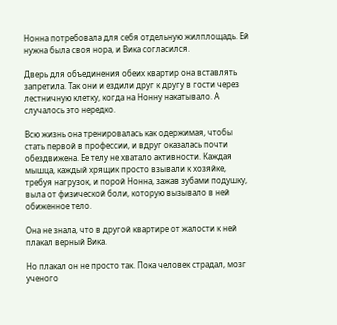Нонна потребовала для себя отдельную жилплощадь. Ей нужна была своя нора, и Вика согласился.

Дверь для объединения обеих квартир она вставлять запретила. Так они и ездили друг к другу в гости через лестничную клетку, когда на Нонну накатывало. А случалось это нередко.

Всю жизнь она тренировалась как одержимая, чтобы стать первой в профессии, и вдруг оказалась почти обездвижена. Ее телу не хватало активности. Каждая мышца, каждый хрящик просто взывали к хозяйке, требуя нагрузок, и порой Нонна, зажав зубами подушку, выла от физической боли, которую вызывало в ней обиженное тело.

Она не знала, что в другой квартире от жалости к ней плакал верный Вика.

Но плакал он не просто так. Пока человек страдал, мозг ученого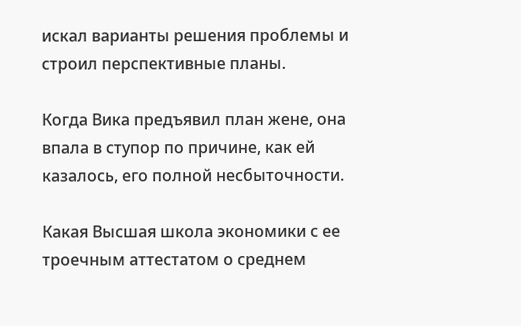искал варианты решения проблемы и строил перспективные планы.

Когда Вика предъявил план жене, она впала в ступор по причине, как ей казалось, его полной несбыточности.

Какая Высшая школа экономики с ее троечным аттестатом о среднем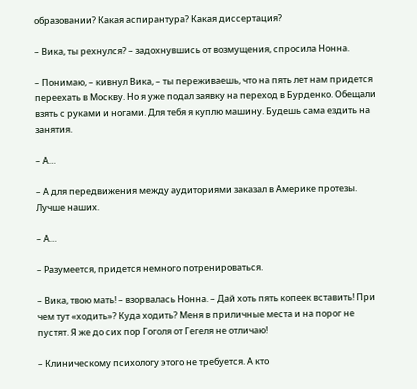образовании? Какая аспирантура? Какая диссертация?

– Вика, ты рехнулся? – задохнувшись от возмущения, спросила Нонна.

– Понимаю, – кивнул Вика, – ты переживаешь, что на пять лет нам придется переехать в Москву. Но я уже подал заявку на переход в Бурденко. Обещали взять с руками и ногами. Для тебя я куплю машину. Будешь сама ездить на занятия.

– А…

– А для передвижения между аудиториями заказал в Америке протезы. Лучше наших.

– А…

– Разумеется, придется немного потренироваться.

– Вика, твою мать! – взорвалась Нонна. – Дай хоть пять копеек вставить! При чем тут «ходить»? Куда ходить? Меня в приличные места и на порог не пустят. Я же до сих пор Гоголя от Гегеля не отличаю!

– Клиническому психологу этого не требуется. А кто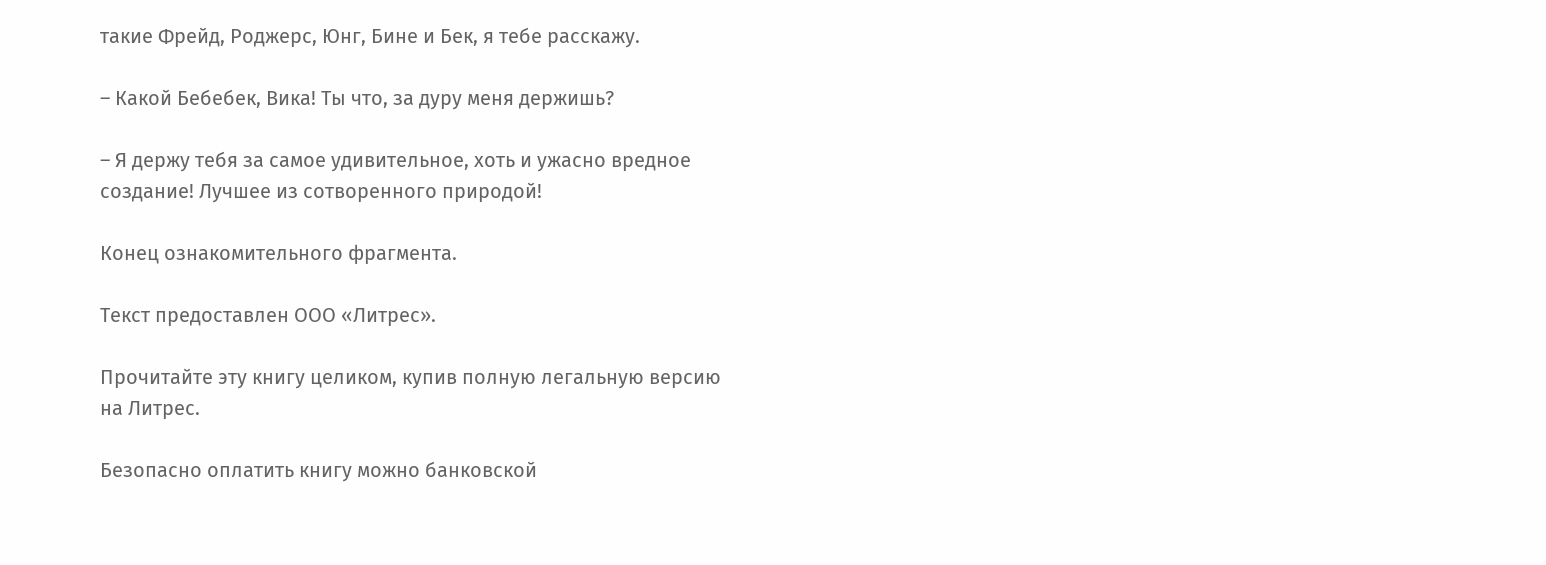такие Фрейд, Роджерс, Юнг, Бине и Бек, я тебе расскажу.

– Какой Бебебек, Вика! Ты что, за дуру меня держишь?

– Я держу тебя за самое удивительное, хоть и ужасно вредное создание! Лучшее из сотворенного природой!

Конец ознакомительного фрагмента.

Текст предоставлен ООО «Литрес».

Прочитайте эту книгу целиком, купив полную легальную версию на Литрес.

Безопасно оплатить книгу можно банковской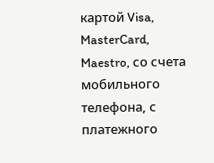картой Visa, MasterCard, Maestro, со счета мобильного телефона, с платежного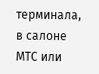терминала, в салоне МТС или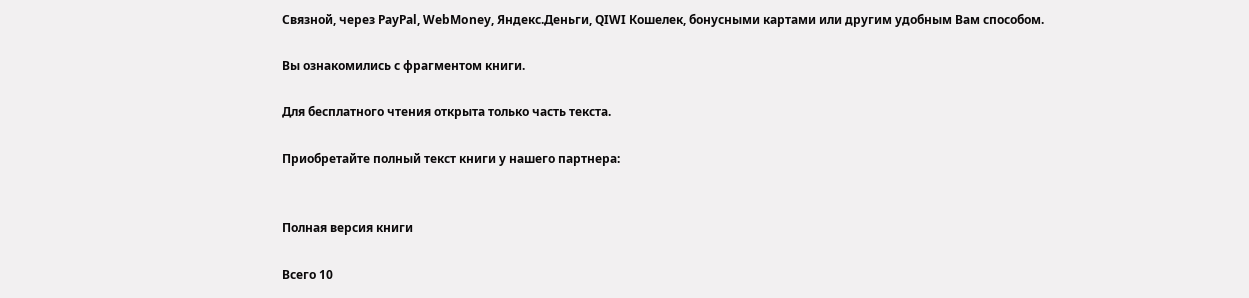Связной, через PayPal, WebMoney, Яндекс.Деньги, QIWI Кошелек, бонусными картами или другим удобным Вам способом.

Вы ознакомились с фрагментом книги.

Для бесплатного чтения открыта только часть текста.

Приобретайте полный текст книги у нашего партнера:


Полная версия книги

Всего 10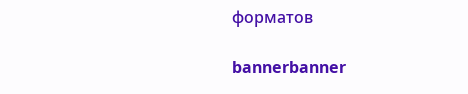форматов

bannerbanner